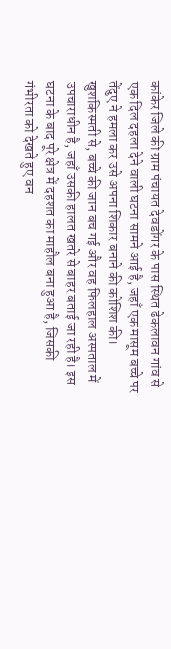कांकेर जिले की ग्राम पंचायत देवडोंगर के पास स्थित ढेकलावन गांव से एक दिल दहला देने वाली घटना सामने आई है, जहाँ एक मासूम बच्चे पर तेंदुए ने हमला कर उसे अपना शिकार बनाने की कोशिश की। खुशकिस्मती से, बच्चे की जान बच गई और वह फिलहाल अस्पताल में उपचाराधीन है, जहाँ उसकी हालत खतरे से बाहर बताई जा रही है। इस घटना के बाद पूरे क्षेत्र में दहशत का माहौल बना हुआ है, जिसकी गंभीरता को देखते हुए वन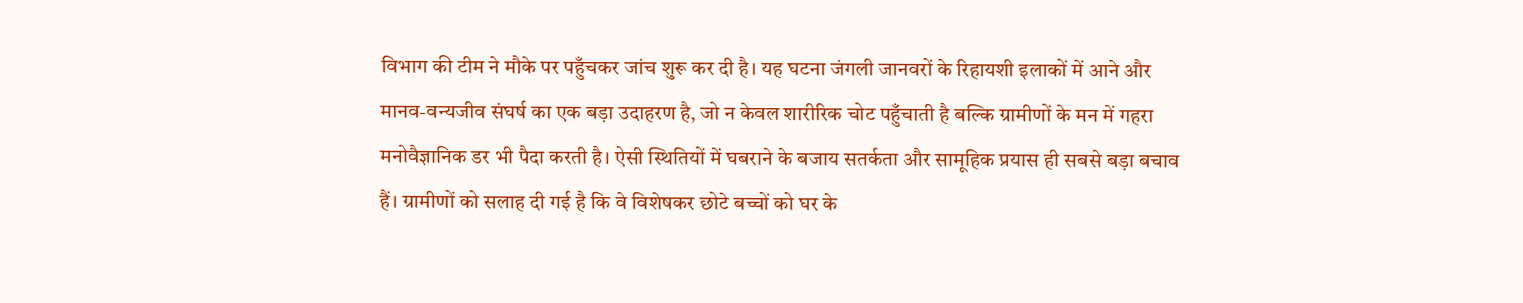विभाग की टीम ने मौके पर पहुँचकर जांच शुरू कर दी है। यह घटना जंगली जानवरों के रिहायशी इलाकों में आने और मानव-वन्यजीव संघर्ष का एक बड़ा उदाहरण है, जो न केवल शारीरिक चोट पहुँचाती है बल्कि ग्रामीणों के मन में गहरा मनोवैज्ञानिक डर भी पैदा करती है। ऐसी स्थितियों में घबराने के बजाय सतर्कता और सामूहिक प्रयास ही सबसे बड़ा बचाव हैं। ग्रामीणों को सलाह दी गई है कि वे विशेषकर छोटे बच्चों को घर के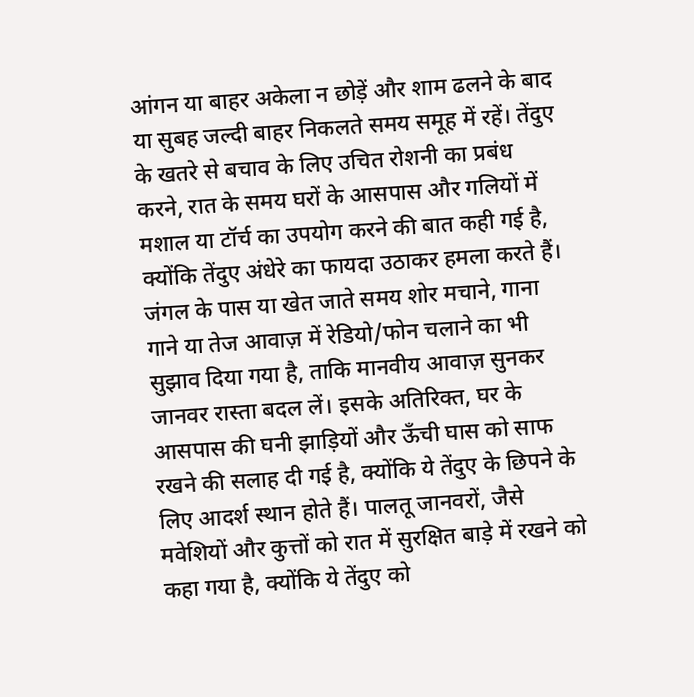आंगन या बाहर अकेला न छोड़ें और शाम ढलने के बाद या सुबह जल्दी बाहर निकलते समय समूह में रहें। तेंदुए के खतरे से बचाव के लिए उचित रोशनी का प्रबंध करने, रात के समय घरों के आसपास और गलियों में मशाल या टॉर्च का उपयोग करने की बात कही गई है, क्योंकि तेंदुए अंधेरे का फायदा उठाकर हमला करते हैं। जंगल के पास या खेत जाते समय शोर मचाने, गाना गाने या तेज आवाज़ में रेडियो/फोन चलाने का भी सुझाव दिया गया है, ताकि मानवीय आवाज़ सुनकर जानवर रास्ता बदल लें। इसके अतिरिक्त, घर के आसपास की घनी झाड़ियों और ऊँची घास को साफ रखने की सलाह दी गई है, क्योंकि ये तेंदुए के छिपने के लिए आदर्श स्थान होते हैं। पालतू जानवरों, जैसे मवेशियों और कुत्तों को रात में सुरक्षित बाड़े में रखने को कहा गया है, क्योंकि ये तेंदुए को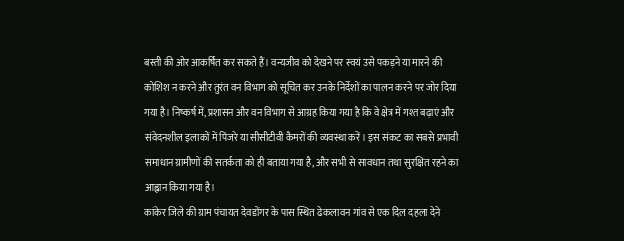बस्ती की ओर आकर्षित कर सकते हैं। वन्यजीव को देखने पर स्वयं उसे पकड़ने या मारने की कोशिश न करने और तुरंत वन विभाग को सूचित कर उनके निर्देशों का पालन करने पर जोर दिया गया है। निष्कर्ष में, प्रशासन और वन विभाग से आग्रह किया गया है कि वे क्षेत्र में गश्त बढ़ाएं और संवेदनशील इलाकों में पिंजरे या सीसीटीवी कैमरों की व्यवस्था करें। इस संकट का सबसे प्रभावी समाधान ग्रामीणों की सतर्कता को ही बताया गया है, और सभी से सावधान तथा सुरक्षित रहने का आह्वान किया गया है।
कांकेर जिले की ग्राम पंचायत देवडोंगर के पास स्थित ढेकलावन गांव से एक दिल दहला देने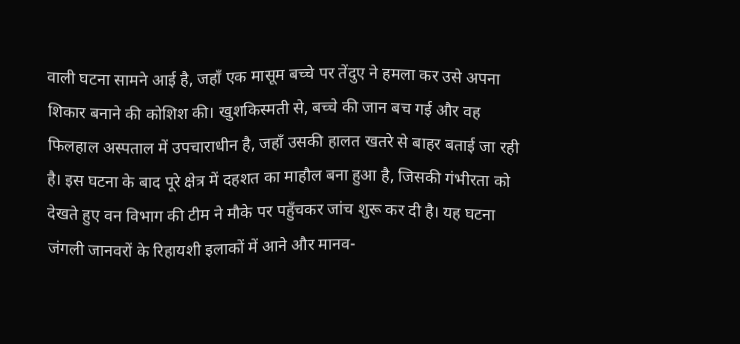वाली घटना सामने आई है, जहाँ एक मासूम बच्चे पर तेंदुए ने हमला कर उसे अपना शिकार बनाने की कोशिश की। खुशकिस्मती से, बच्चे की जान बच गई और वह फिलहाल अस्पताल में उपचाराधीन है, जहाँ उसकी हालत खतरे से बाहर बताई जा रही है। इस घटना के बाद पूरे क्षेत्र में दहशत का माहौल बना हुआ है, जिसकी गंभीरता को देखते हुए वन विभाग की टीम ने मौके पर पहुँचकर जांच शुरू कर दी है। यह घटना जंगली जानवरों के रिहायशी इलाकों में आने और मानव-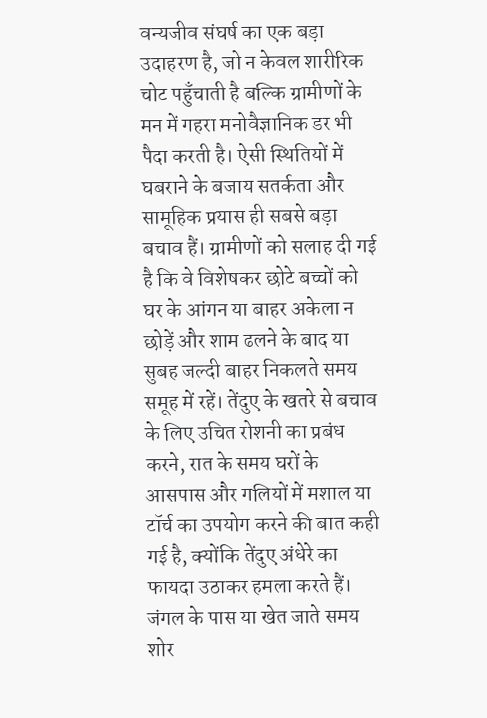वन्यजीव संघर्ष का एक बड़ा उदाहरण है, जो न केवल शारीरिक चोट पहुँचाती है बल्कि ग्रामीणों के मन में गहरा मनोवैज्ञानिक डर भी पैदा करती है। ऐसी स्थितियों में घबराने के बजाय सतर्कता और सामूहिक प्रयास ही सबसे बड़ा बचाव हैं। ग्रामीणों को सलाह दी गई है कि वे विशेषकर छोटे बच्चों को घर के आंगन या बाहर अकेला न छोड़ें और शाम ढलने के बाद या सुबह जल्दी बाहर निकलते समय समूह में रहें। तेंदुए के खतरे से बचाव के लिए उचित रोशनी का प्रबंध करने, रात के समय घरों के आसपास और गलियों में मशाल या टॉर्च का उपयोग करने की बात कही गई है, क्योंकि तेंदुए अंधेरे का फायदा उठाकर हमला करते हैं। जंगल के पास या खेत जाते समय शोर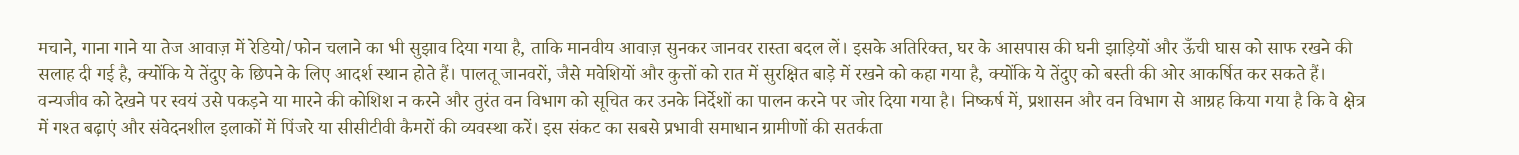मचाने, गाना गाने या तेज आवाज़ में रेडियो/फोन चलाने का भी सुझाव दिया गया है, ताकि मानवीय आवाज़ सुनकर जानवर रास्ता बदल लें। इसके अतिरिक्त, घर के आसपास की घनी झाड़ियों और ऊँची घास को साफ रखने की सलाह दी गई है, क्योंकि ये तेंदुए के छिपने के लिए आदर्श स्थान होते हैं। पालतू जानवरों, जैसे मवेशियों और कुत्तों को रात में सुरक्षित बाड़े में रखने को कहा गया है, क्योंकि ये तेंदुए को बस्ती की ओर आकर्षित कर सकते हैं। वन्यजीव को देखने पर स्वयं उसे पकड़ने या मारने की कोशिश न करने और तुरंत वन विभाग को सूचित कर उनके निर्देशों का पालन करने पर जोर दिया गया है। निष्कर्ष में, प्रशासन और वन विभाग से आग्रह किया गया है कि वे क्षेत्र में गश्त बढ़ाएं और संवेदनशील इलाकों में पिंजरे या सीसीटीवी कैमरों की व्यवस्था करें। इस संकट का सबसे प्रभावी समाधान ग्रामीणों की सतर्कता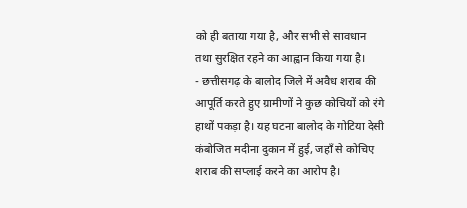को ही बताया गया है, और सभी से सावधान तथा सुरक्षित रहने का आह्वान किया गया है।
- छत्तीसगढ़ के बालोद जिले में अवैध शराब की आपूर्ति करते हुए ग्रामीणों ने कुछ कोचियों को रंगे हाथों पकड़ा है। यह घटना बालोद के गोटिया देसी कंबोजित मदीना दुकान में हुई, जहाँ से कोचिए शराब की सप्लाई करने का आरोप है।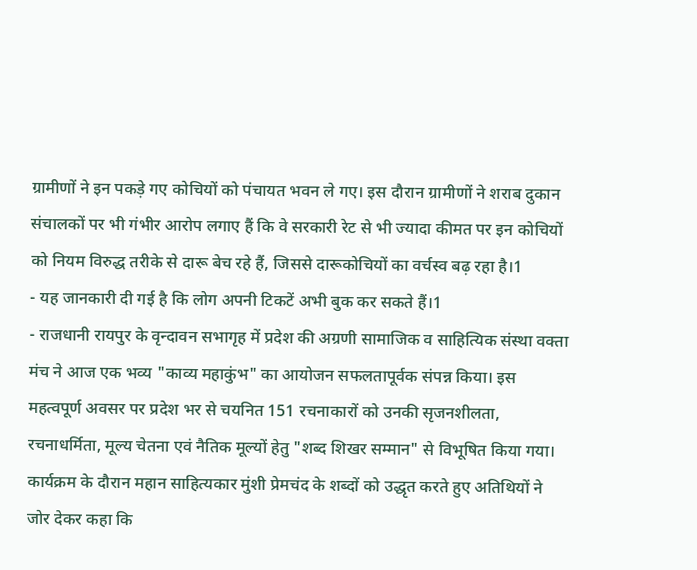ग्रामीणों ने इन पकड़े गए कोचियों को पंचायत भवन ले गए। इस दौरान ग्रामीणों ने शराब दुकान संचालकों पर भी गंभीर आरोप लगाए हैं कि वे सरकारी रेट से भी ज्यादा कीमत पर इन कोचियों को नियम विरुद्ध तरीके से दारू बेच रहे हैं, जिससे दारूकोचियों का वर्चस्व बढ़ रहा है।1
- यह जानकारी दी गई है कि लोग अपनी टिकटें अभी बुक कर सकते हैं।1
- राजधानी रायपुर के वृन्दावन सभागृह में प्रदेश की अग्रणी सामाजिक व साहित्यिक संस्था वक्ता मंच ने आज एक भव्य "काव्य महाकुंभ" का आयोजन सफलतापूर्वक संपन्न किया। इस महत्वपूर्ण अवसर पर प्रदेश भर से चयनित 151 रचनाकारों को उनकी सृजनशीलता, रचनाधर्मिता, मूल्य चेतना एवं नैतिक मूल्यों हेतु "शब्द शिखर सम्मान" से विभूषित किया गया। कार्यक्रम के दौरान महान साहित्यकार मुंशी प्रेमचंद के शब्दों को उद्धृत करते हुए अतिथियों ने जोर देकर कहा कि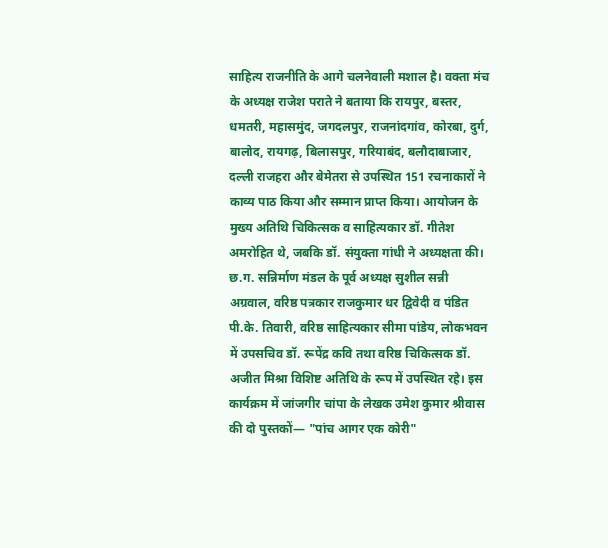साहित्य राजनीति के आगे चलनेवाली मशाल है। वक्ता मंच के अध्यक्ष राजेश पराते ने बताया कि रायपुर, बस्तर, धमतरी, महासमुंद, जगदलपुर, राजनांदगांव, कोरबा, दुर्ग, बालोद, रायगढ़, बिलासपुर, गरियाबंद, बलौदाबाजार, दल्ली राजहरा और बेमेतरा से उपस्थित 151 रचनाकारों ने काव्य पाठ किया और सम्मान प्राप्त किया। आयोजन के मुख्य अतिथि चिकित्सक व साहित्यकार डॉ. गीतेश अमरोहित थे, जबकि डॉ. संयुक्ता गांधी ने अध्यक्षता की। छ.ग. सन्निर्माण मंडल के पूर्व अध्यक्ष सुशील सन्नी अग्रवाल, वरिष्ठ पत्रकार राजकुमार धर द्विवेदी व पंडित पी.के. तिवारी, वरिष्ठ साहित्यकार सीमा पांडेय, लोकभवन में उपसचिव डॉ. रूपेंद्र कवि तथा वरिष्ठ चिकित्सक डॉ. अजीत मिश्रा विशिष्ट अतिथि के रूप में उपस्थित रहे। इस कार्यक्रम में जांजगीर चांपा के लेखक उमेश कुमार श्रीवास की दो पुस्तकों— "पांच आगर एक कोरी"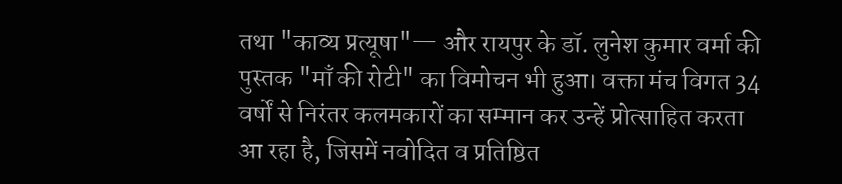तथा "काव्य प्रत्यूषा"— और रायपुर के डॉ. लुनेश कुमार वर्मा की पुस्तक "माँ की रोटी" का विमोचन भी हुआ। वक्ता मंच विगत 34 वर्षों से निरंतर कलमकारों का सम्मान कर उन्हें प्रोत्साहित करता आ रहा है, जिसमें नवोदित व प्रतिष्ठित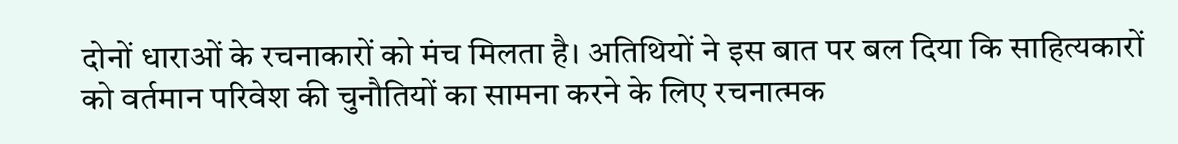दोनों धाराओं के रचनाकारों को मंच मिलता है। अतिथियों ने इस बात पर बल दिया कि साहित्यकारों को वर्तमान परिवेश की चुनौतियों का सामना करने के लिए रचनात्मक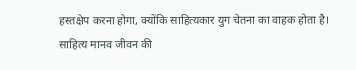हस्तक्षेप करना होगा, क्योंकि साहित्यकार युग चेतना का वाहक होता है। साहित्य मानव जीवन की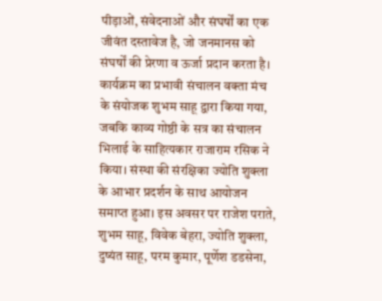पीड़ाओं, संवेदनाओं और संघर्षों का एक जीवंत दस्तावेज है, जो जनमानस को संघर्षों की प्रेरणा व ऊर्जा प्रदान करता है। कार्यक्रम का प्रभावी संचालन वक्ता मंच के संयोजक शुभम साहू द्वारा किया गया, जबकि काव्य गोष्ठी के सत्र का संचालन भिलाई के साहित्यकार राजाराम रसिक ने किया। संस्था की संरक्षिका ज्योति शुक्ला के आभार प्रदर्शन के साथ आयोजन समाप्त हुआ। इस अवसर पर राजेश पराते, शुभम साहू, विवेक बेहरा, ज्योति शुक्ला, दुष्यंत साहू, परम कुमार, पूर्णेश डडसेना,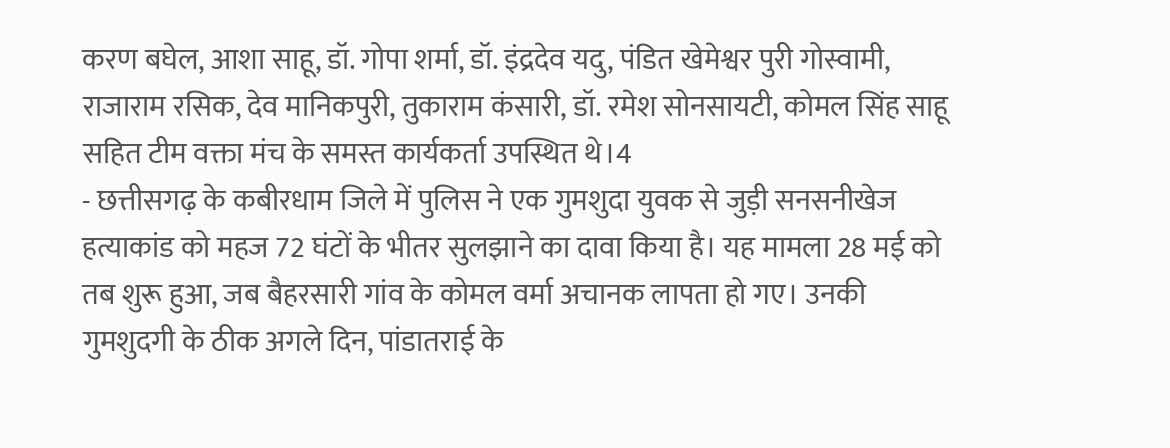करण बघेल, आशा साहू, डॉ. गोपा शर्मा, डॉ. इंद्रदेव यदु, पंडित खेमेश्वर पुरी गोस्वामी, राजाराम रसिक, देव मानिकपुरी, तुकाराम कंसारी, डॉ. रमेश सोनसायटी, कोमल सिंह साहू सहित टीम वक्ता मंच के समस्त कार्यकर्ता उपस्थित थे।4
- छत्तीसगढ़ के कबीरधाम जिले में पुलिस ने एक गुमशुदा युवक से जुड़ी सनसनीखेज हत्याकांड को महज 72 घंटों के भीतर सुलझाने का दावा किया है। यह मामला 28 मई को तब शुरू हुआ, जब बैहरसारी गांव के कोमल वर्मा अचानक लापता हो गए। उनकी गुमशुदगी के ठीक अगले दिन, पांडातराई के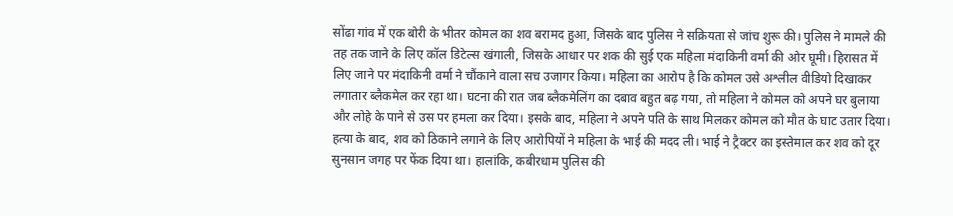सोंढा गांव में एक बोरी के भीतर कोमल का शव बरामद हुआ, जिसके बाद पुलिस ने सक्रियता से जांच शुरू की। पुलिस ने मामले की तह तक जाने के लिए कॉल डिटेल्स खंगाली, जिसके आधार पर शक की सुई एक महिला मंदाकिनी वर्मा की ओर घूमी। हिरासत में लिए जाने पर मंदाकिनी वर्मा ने चौंकाने वाला सच उजागर किया। महिला का आरोप है कि कोमल उसे अश्लील वीडियो दिखाकर लगातार ब्लैकमेल कर रहा था। घटना की रात जब ब्लैकमेलिंग का दबाव बहुत बढ़ गया, तो महिला ने कोमल को अपने घर बुलाया और लोहे के पाने से उस पर हमला कर दिया। इसके बाद, महिला ने अपने पति के साथ मिलकर कोमल को मौत के घाट उतार दिया। हत्या के बाद, शव को ठिकाने लगाने के लिए आरोपियों ने महिला के भाई की मदद ली। भाई ने ट्रैक्टर का इस्तेमाल कर शव को दूर सुनसान जगह पर फेंक दिया था। हालांकि, कबीरधाम पुलिस की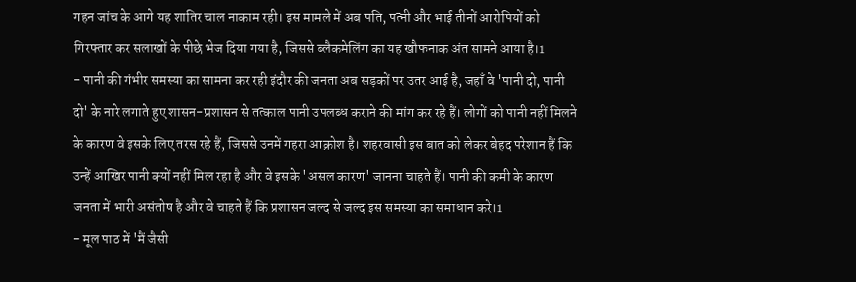गहन जांच के आगे यह शातिर चाल नाकाम रही। इस मामले में अब पति, पत्नी और भाई तीनों आरोपियों को गिरफ्तार कर सलाखों के पीछे भेज दिया गया है, जिससे ब्लैकमेलिंग का यह खौफनाक अंत सामने आया है।1
- पानी की गंभीर समस्या का सामना कर रही इंदौर की जनता अब सड़कों पर उतर आई है, जहाँ वे 'पानी दो, पानी दो' के नारे लगाते हुए शासन-प्रशासन से तत्काल पानी उपलब्ध कराने की मांग कर रहे हैं। लोगों को पानी नहीं मिलने के कारण वे इसके लिए तरस रहे हैं, जिससे उनमें गहरा आक्रोश है। शहरवासी इस बात को लेकर बेहद परेशान हैं कि उन्हें आखिर पानी क्यों नहीं मिल रहा है और वे इसके 'असल कारण' जानना चाहते हैं। पानी की कमी के कारण जनता में भारी असंतोष है और वे चाहते हैं कि प्रशासन जल्द से जल्द इस समस्या का समाधान करे।1
- मूल पाठ में 'मैं जैसी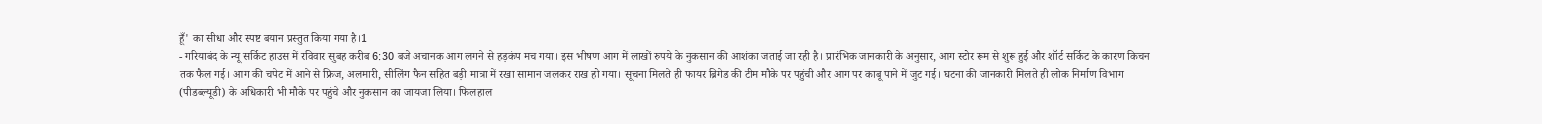हूँ' का सीधा और स्पष्ट बयान प्रस्तुत किया गया है।1
- गरियाबंद के न्यू सर्किट हाउस में रविवार सुबह करीब 6:30 बजे अचानक आग लगने से हड़कंप मच गया। इस भीषण आग में लाखों रुपये के नुकसान की आशंका जताई जा रही है। प्रारंभिक जानकारी के अनुसार, आग स्टोर रूम से शुरू हुई और शॉर्ट सर्किट के कारण किचन तक फैल गई। आग की चपेट में आने से फ्रिज, अलमारी, सीलिंग फैन सहित बड़ी मात्रा में रखा सामान जलकर राख हो गया। सूचना मिलते ही फायर ब्रिगेड की टीम मौके पर पहुंची और आग पर काबू पाने में जुट गई। घटना की जानकारी मिलते ही लोक निर्माण विभाग (पीडब्ल्यूडी) के अधिकारी भी मौके पर पहुंचे और नुकसान का जायजा लिया। फिलहाल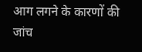आग लगने के कारणों की जांच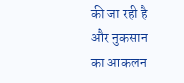की जा रही है और नुकसान का आकलन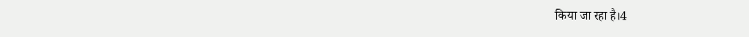किया जा रहा है।4